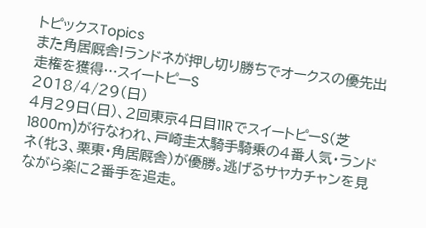トピックスTopics
また角居厩舎!ランドネが押し切り勝ちでオークスの優先出走権を獲得…スイートピーS
2018/4/29(日)
4月29日(日)、2回東京4日目11RでスイートピーS(芝1800m)が行なわれ、戸崎圭太騎手騎乗の4番人気・ランドネ(牝3、栗東・角居厩舎)が優勝。逃げるサヤカチャンを見ながら楽に2番手を追走。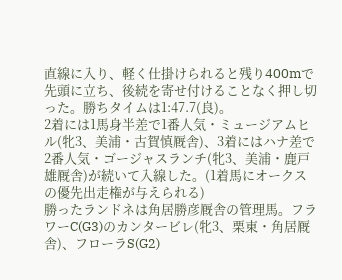直線に入り、軽く仕掛けられると残り400mで先頭に立ち、後続を寄せ付けることなく押し切った。勝ちタイムは1:47.7(良)。
2着には1馬身半差で1番人気・ミュージアムヒル(牝3、美浦・古賀慎厩舎)、3着にはハナ差で2番人気・ゴージャスランチ(牝3、美浦・鹿戸雄厩舎)が続いて入線した。(1着馬にオークスの優先出走権が与えられる)
勝ったランドネは角居勝彦厩舎の管理馬。フラワーC(G3)のカンタービレ(牝3、栗東・角居厩舎)、フローラS(G2)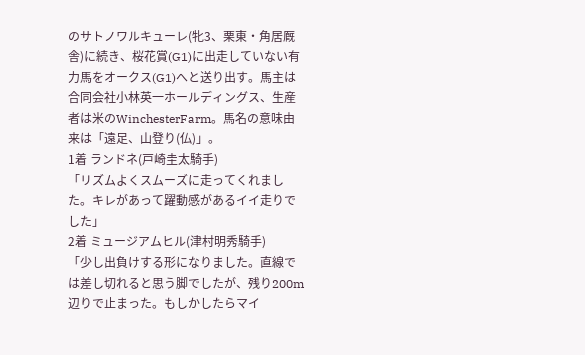のサトノワルキューレ(牝3、栗東・角居厩舎)に続き、桜花賞(G1)に出走していない有力馬をオークス(G1)へと送り出す。馬主は合同会社小林英一ホールディングス、生産者は米のWinchesterFarm。馬名の意味由来は「遠足、山登り(仏)」。
1着 ランドネ(戸崎圭太騎手)
「リズムよくスムーズに走ってくれました。キレがあって躍動感があるイイ走りでした」
2着 ミュージアムヒル(津村明秀騎手)
「少し出負けする形になりました。直線では差し切れると思う脚でしたが、残り200m辺りで止まった。もしかしたらマイ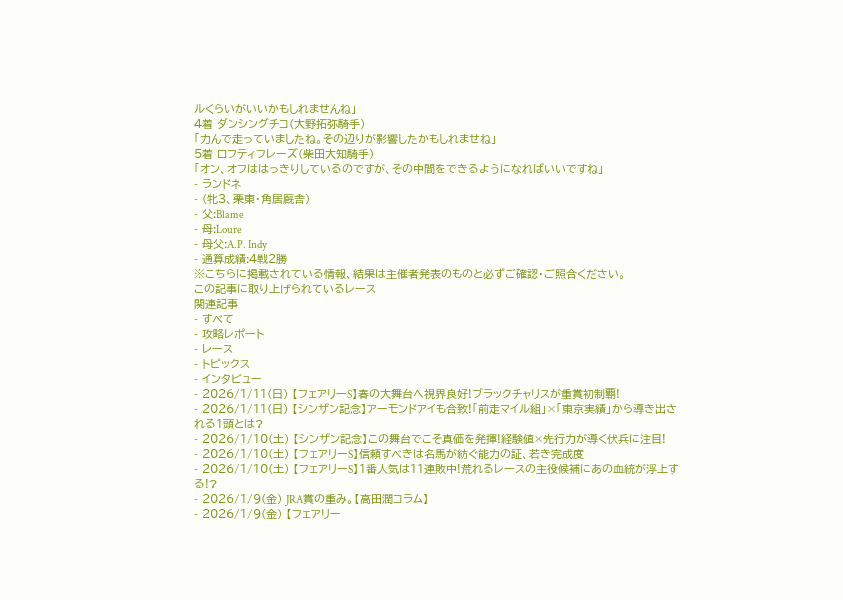ルくらいがいいかもしれませんね」
4着 ダンシングチコ(大野拓弥騎手)
「力んで走っていましたね。その辺りが影響したかもしれませね」
5着 ロフティフレーズ(柴田大知騎手)
「オン、オフははっきりしているのですが、その中間をできるようになればいいですね」
- ランドネ
- (牝3、栗東・角居厩舎)
- 父:Blame
- 母:Loure
- 母父:A.P. Indy
- 通算成績:4戦2勝
※こちらに掲載されている情報、結果は主催者発表のものと必ずご確認・ご照合ください。
この記事に取り上げられているレース
関連記事
- すべて
- 攻略レポート
- レース
- トピックス
- インタビュー
- 2026/1/11(日) 【フェアリーS】春の大舞台へ視界良好!ブラックチャリスが重賞初制覇!
- 2026/1/11(日) 【シンザン記念】アーモンドアイも合致!「前走マイル組」×「東京実績」から導き出される1頭とは?
- 2026/1/10(土) 【シンザン記念】この舞台でこそ真価を発揮!経験値×先行力が導く伏兵に注目!
- 2026/1/10(土) 【フェアリーS】信頼すべきは名馬が紡ぐ能力の証、若き完成度
- 2026/1/10(土) 【フェアリーS】1番人気は11連敗中!荒れるレースの主役候補にあの血統が浮上する!?
- 2026/1/9(金) JRA賞の重み。【高田潤コラム】
- 2026/1/9(金) 【フェアリー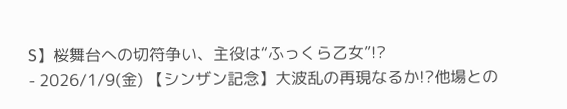S】桜舞台への切符争い、主役は“ふっくら乙女”!?
- 2026/1/9(金) 【シンザン記念】大波乱の再現なるか!?他場との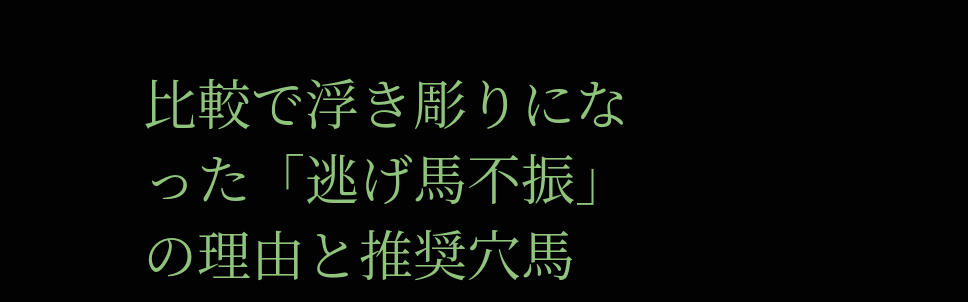比較で浮き彫りになった「逃げ馬不振」の理由と推奨穴馬